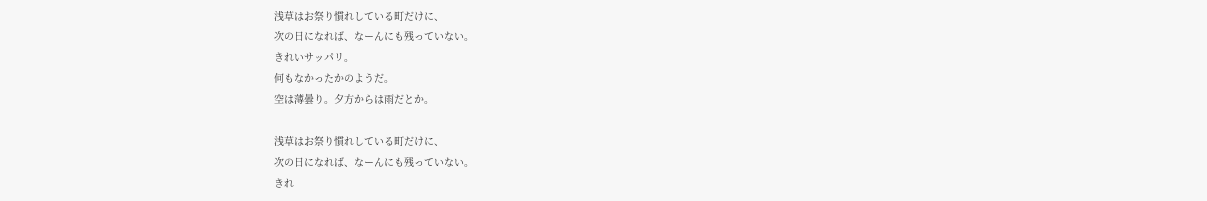浅草はお祭り慣れしている町だけに、
次の日になれば、なーんにも残っていない。
きれいサッパリ。
何もなかったかのようだ。
空は薄曇り。夕方からは雨だとか。

浅草はお祭り慣れしている町だけに、
次の日になれば、なーんにも残っていない。
きれ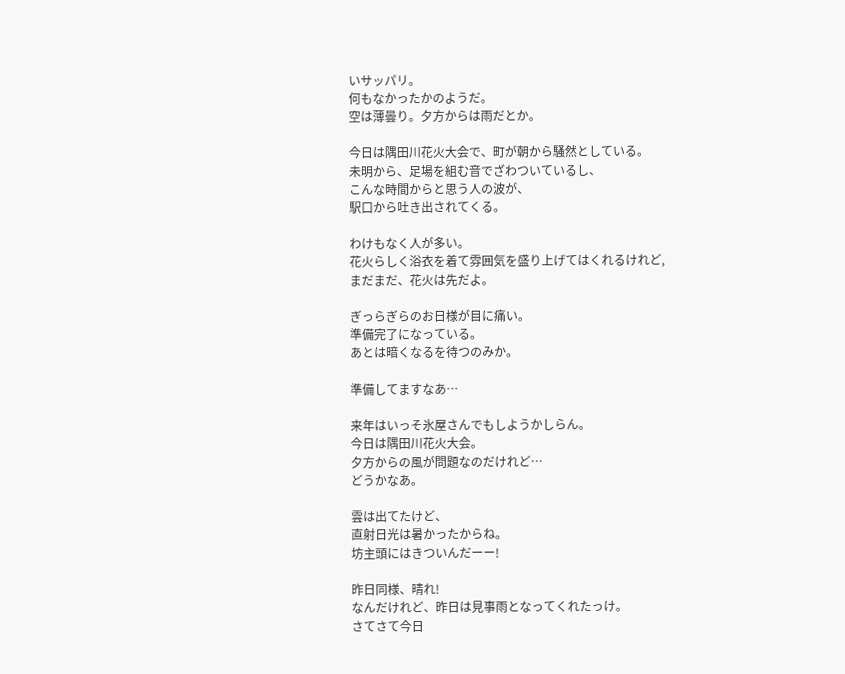いサッパリ。
何もなかったかのようだ。
空は薄曇り。夕方からは雨だとか。

今日は隅田川花火大会で、町が朝から騒然としている。
未明から、足場を組む音でざわついているし、
こんな時間からと思う人の波が、
駅口から吐き出されてくる。

わけもなく人が多い。
花火らしく浴衣を着て雰囲気を盛り上げてはくれるけれど,
まだまだ、花火は先だよ。

ぎっらぎらのお日様が目に痛い。
準備完了になっている。
あとは暗くなるを待つのみか。

準備してますなあ…

来年はいっそ氷屋さんでもしようかしらん。
今日は隅田川花火大会。
夕方からの風が問題なのだけれど…
どうかなあ。

雲は出てたけど、
直射日光は暑かったからね。
坊主頭にはきついんだーー!

昨日同様、晴れ!
なんだけれど、昨日は見事雨となってくれたっけ。
さてさて今日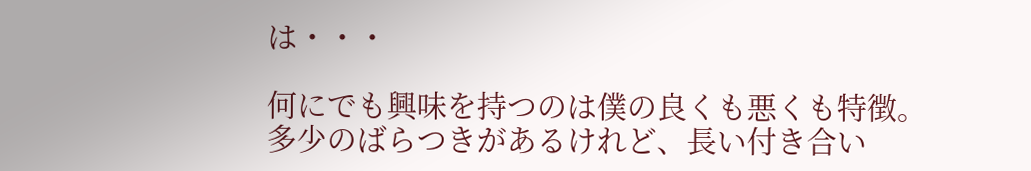は・・・

何にでも興味を持つのは僕の良くも悪くも特徴。
多少のばらつきがあるけれど、長い付き合い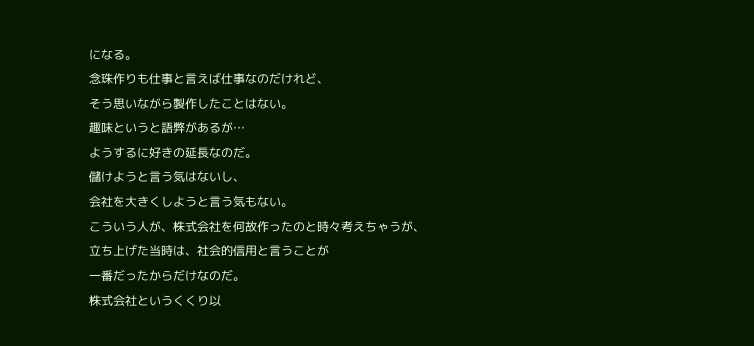になる。
念珠作りも仕事と言えば仕事なのだけれど、
そう思いながら製作したことはない。
趣味というと語弊があるが…
ようするに好きの延長なのだ。
儲けようと言う気はないし、
会社を大きくしようと言う気もない。
こういう人が、株式会社を何故作ったのと時々考えちゃうが、
立ち上げた当時は、社会的信用と言うことが
一番だったからだけなのだ。
株式会社というくくり以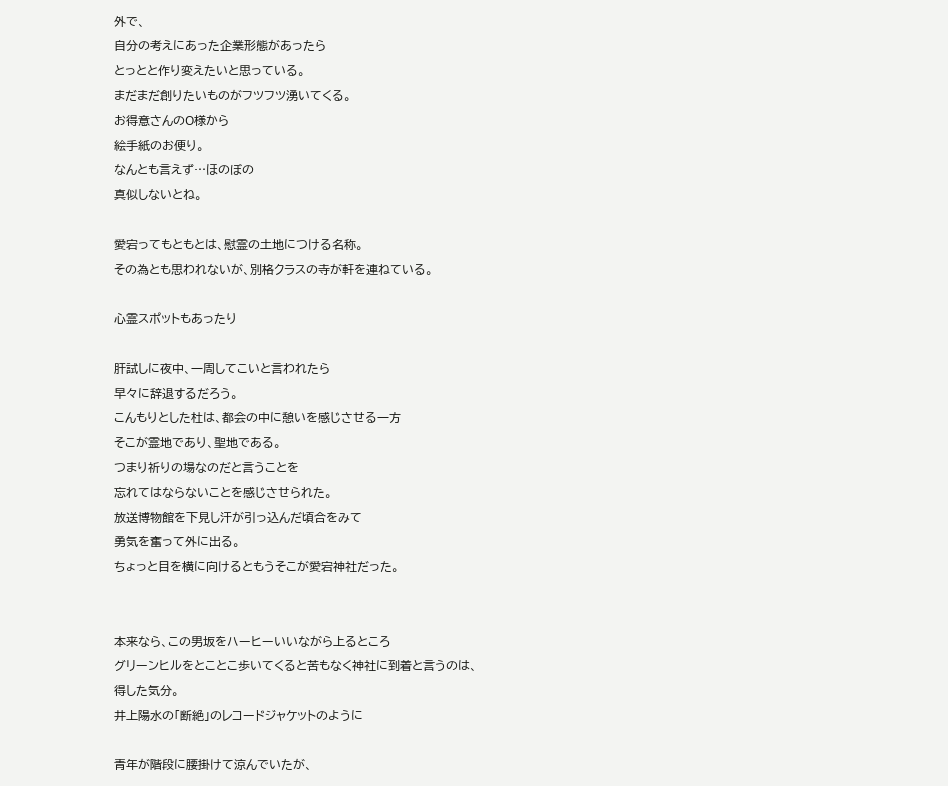外で、
自分の考えにあった企業形態があったら
とっとと作り変えたいと思っている。
まだまだ創りたいものがフツフツ湧いてくる。
お得意さんのO様から
絵手紙のお便り。
なんとも言えず…ほのぼの
真似しないとね。

愛宕ってもともとは、慰霊の土地につける名称。
その為とも思われないが、別格クラスの寺が軒を連ねている。

心霊スポットもあったり

肝試しに夜中、一周してこいと言われたら
早々に辞退するだろう。
こんもりとした杜は、都会の中に憩いを感じさせる一方
そこが霊地であり、聖地である。
つまり祈りの場なのだと言うことを
忘れてはならないことを感じさせられた。
放送博物館を下見し汗が引っ込んだ頃合をみて
勇気を奮って外に出る。
ちょっと目を横に向けるともうそこが愛宕神社だった。


本来なら、この男坂をハーヒーいいながら上るところ
グリーンヒルをとことこ歩いてくると苦もなく神社に到着と言うのは、
得した気分。
井上陽水の「断絶」のレコードジャケットのように

青年が階段に腰掛けて涼んでいたが、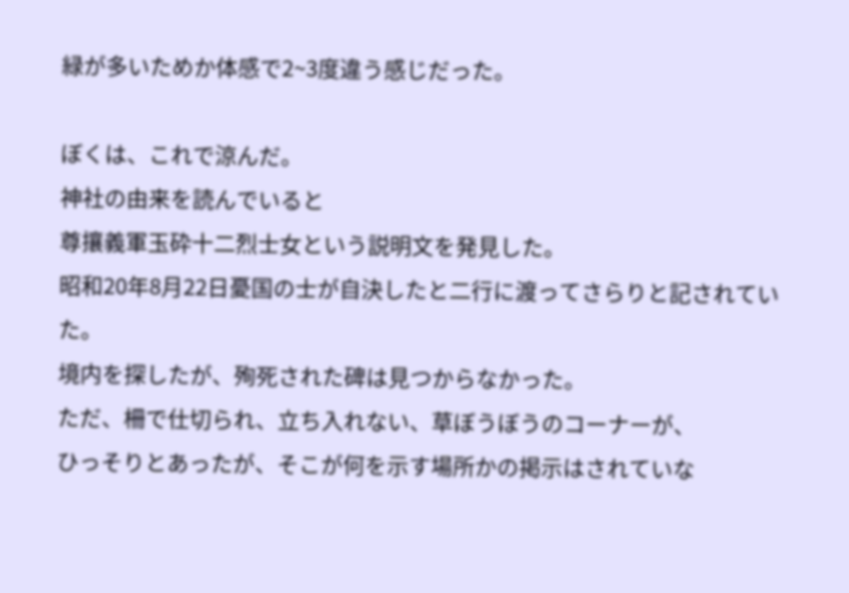緑が多いためか体感で2~3度違う感じだった。

ぼくは、これで涼んだ。
神社の由来を読んでいると
尊攘義軍玉砕十二烈士女という説明文を発見した。
昭和20年8月22日憂国の士が自決したと二行に渡ってさらりと記されていた。
境内を探したが、殉死された碑は見つからなかった。
ただ、柵で仕切られ、立ち入れない、草ぼうぼうのコーナーが、
ひっそりとあったが、そこが何を示す場所かの掲示はされていな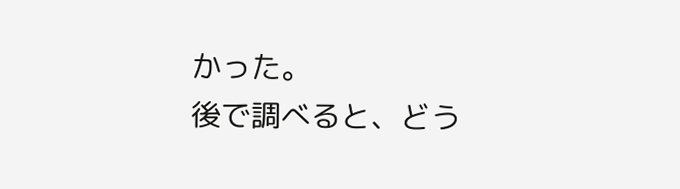かった。
後で調べると、どう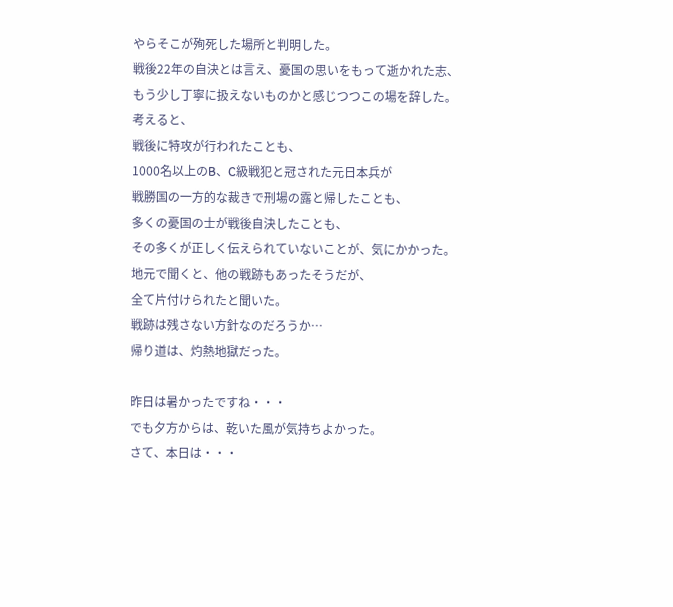やらそこが殉死した場所と判明した。
戦後22年の自決とは言え、憂国の思いをもって逝かれた志、
もう少し丁寧に扱えないものかと感じつつこの場を辞した。
考えると、
戦後に特攻が行われたことも、
1000名以上のB、C級戦犯と冠された元日本兵が
戦勝国の一方的な裁きで刑場の露と帰したことも、
多くの憂国の士が戦後自決したことも、
その多くが正しく伝えられていないことが、気にかかった。
地元で聞くと、他の戦跡もあったそうだが、
全て片付けられたと聞いた。
戦跡は残さない方針なのだろうか…
帰り道は、灼熱地獄だった。

昨日は暑かったですね・・・
でも夕方からは、乾いた風が気持ちよかった。
さて、本日は・・・